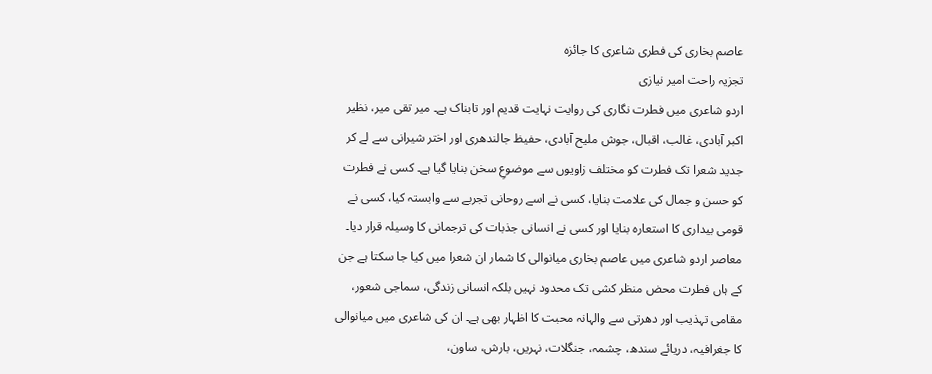عاصم بخاری کی فطری شاعری کا جائزہ
تجزیہ راحت امیر نیازی
اردو شاعری میں فطرت نگاری کی روایت نہایت قدیم اور تابناک ہے۔ میر تقی میر، نظیر اکبر آبادی، غالب، اقبال، جوش ملیح آبادی، حفیظ جالندھری اور اختر شیرانی سے لے کر جدید شعرا تک فطرت کو مختلف زاویوں سے موضوعِ سخن بنایا گیا ہے۔ کسی نے فطرت کو حسن و جمال کی علامت بنایا، کسی نے اسے روحانی تجربے سے وابستہ کیا، کسی نے قومی بیداری کا استعارہ بنایا اور کسی نے انسانی جذبات کی ترجمانی کا وسیلہ قرار دیا۔
معاصر اردو شاعری میں عاصم بخاری میانوالی کا شمار ان شعرا میں کیا جا سکتا ہے جن کے ہاں فطرت محض منظر کشی تک محدود نہیں بلکہ انسانی زندگی، سماجی شعور، مقامی تہذیب اور دھرتی سے والہانہ محبت کا اظہار بھی ہے۔ ان کی شاعری میں میانوالی کا جغرافیہ، دریائے سندھ، چشمہ، جنگلات، نہریں، بارش، ساون،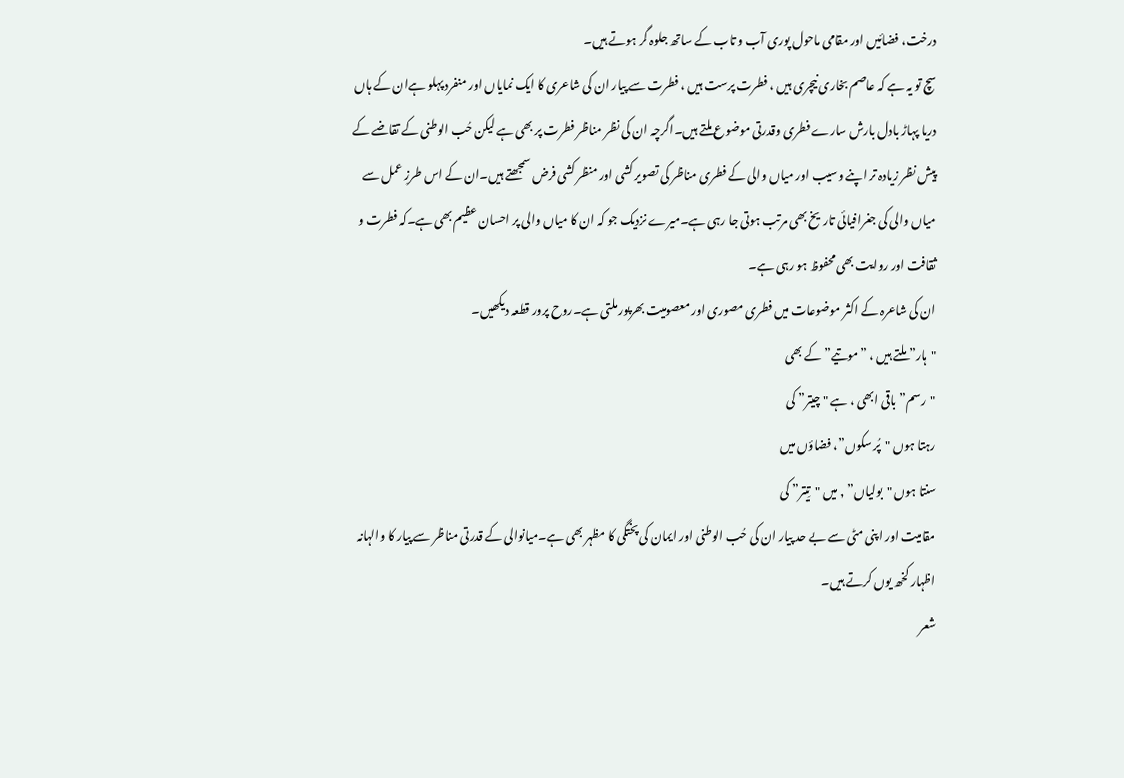درخت، فضائیں اور مقامی ماحول پوری آب و تاب کے ساتھ جلوہ گر ہوتے ہیں۔
سچ تو یہ ہے کہ عاصم بخاری نیچری ہیں ، فطرت پرست ہیں ، فطرت سے پیار ان کی شاعری کا ایک نمایاں اور منفرد پہلو ہےان کے ہاں دریا پہاڑ بادل بارش سارے فطری وقدرتی موضوع ملتے ہیں۔اگرچہ ان کی نظر مناظر فطرت پر بھی ہے لیکن حُب الوطنی کے تقاضے کے پیش نظر زیادہ تر اپنے وسیب اور میاں والی کے فطری مناظر کی تصویر کشی اور منظر کشی فرض سمجھتے ہیں۔ان کے اس طرزِ عمل سے میاں والی کی جغرافیائی تاریخ بھی مرتب ہوتی جا رہی ہے۔میرے نزدیک جو کہ ان کا میاں والی پر احسان عظیم بھی ہے۔کہ فطرت و ثقافت اور روایت بھی محفوظ ہو رہی ہے۔
ان کی شاعرہ کے اکثر موضوعات میں فطری مصوری اور معصومیت بھرپور ملتی ہے۔روح پرور قطعہ دیکھیں۔
"ہار” ملتے ہیں ، ” موتیے” کے بھی
"رسم” باقی ابھی ، ہے "چیتر” کی
رہتا ہوں "پُر سکوں”، فضاؤں میں
سنتا ہوں "بولیاں” , میں "تِیتر” کی
مقامیت اور اپنی مٹی سے بے حد پیار ان کی حُب الوطنی اور ایمان کی پختگی کا مظہر بھی ہے۔میانوالی کے قدرتی مناظر سے پیار کا والہانہ اظہار کخھ یوں کرتے ہیں۔
شعر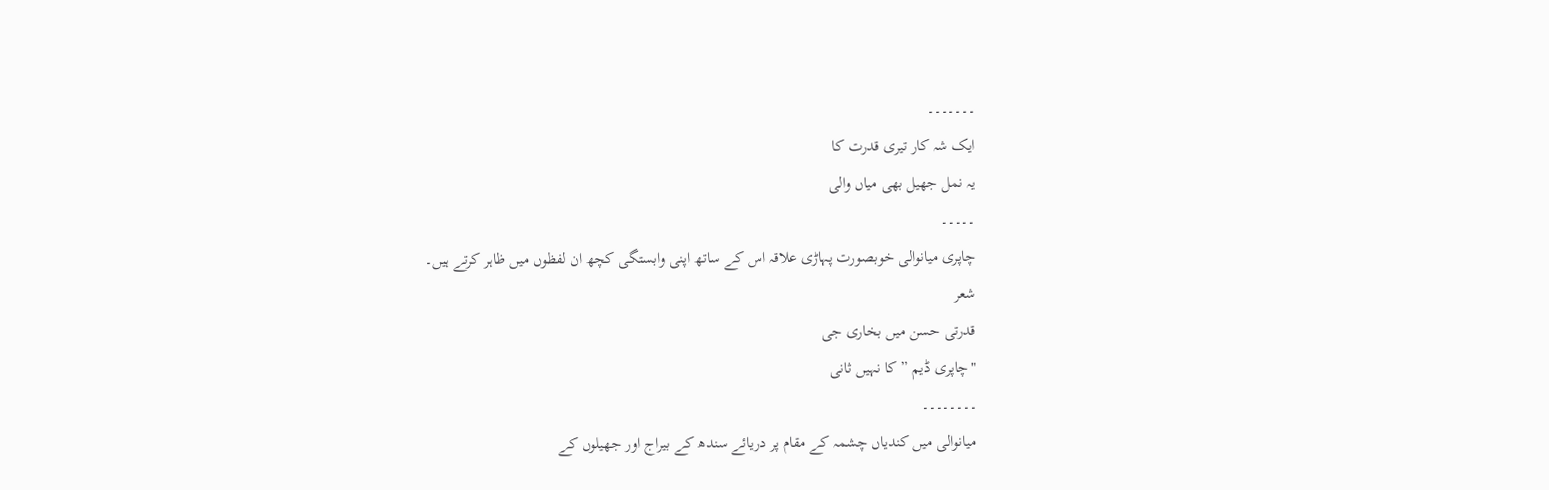۔۔۔۔۔۔۔
ایک شہ کار تیری قدرت کا
یہ نمل جھیل بھی میاں والی
۔۔۔۔۔
چاپری میانوالی خوبصورت پہاڑی علاقہ اس کے ساتھ اپنی وابستگی کچھ ان لفظوں میں ظاہر کرتے ہیں۔
شعر
قدرتی حسن میں بخاری جی
"چاپری ڈیم ” کا نہیں ثانی
۔۔۔۔۔۔۔۔
میانوالی میں کندیاں چشمہ کے مقام پر دریائے سندھ کے بیراج اور جھیلوں کے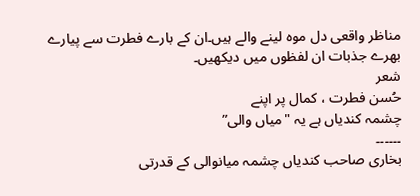مناظر واقعی دل موہ لینے والے ہیں۔ان کے بارے فطرت سے پیارے بھرے جذبات ان لفظوں میں دیکھیں۔
شعر
حُسن فطرت ، کمال پر اپنے
چشمہ کندیاں ہے یہ "میاں والی”
۔۔۔۔۔۔
بخاری صاحب کندیاں چشمہ میانوالی کے قدرتی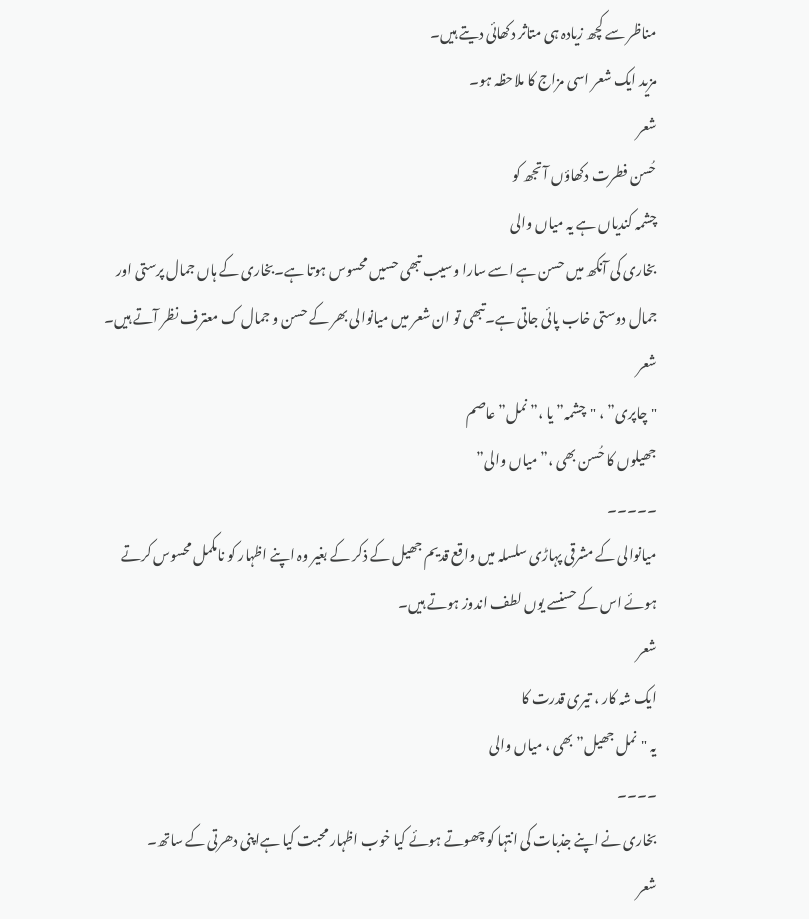مناظر سے کچھ زیادہ ہی متاثر دکھائی دیتے ہیں۔
مزید ایک شعر اسی مزاج کا ملاحظہ ہو۔
شعر
حُسن فطرت دکھاؤں آ تجھ کو
چشمہ کندیاں ہے یہ میاں والی
بخاری کی آنکھ میں حسن ہے اسے سارا وسیب تبھی حسیں محسوس ہوتا ہے۔بخاری کے ہاں جمال پرستی اور جمال دوستی خاب پائی جاتی ہے۔تبھی تو ان شعر میں میانوالی بھر کے حسن و جمال ک معترف نظر آتے ہیں۔
شعر
"چاپری” ، "چشمہ” یا ،” نمل” عاصم
جھیلوں کا حُسن بھی ،” میاں والی”
۔۔۔۔۔
میانوالی کے مشرقی پہاڑی سلسلہ میں واقع قدیم جھیل کے ذکر کے بغیر وہ اپنے اظہار کو نامکمل محسوس کرتے ہوئے اس کے حسنسے یوں لطف اندوز ہوتے ہیں۔
شعر
ایک شہ کار ، تیری قدرت کا
یہ "نمل جھیل” بھی ، میاں والی
۔۔۔۔
بخاری نے اپنے جذبات کی انتہا کو چھوتے ہوئے کیا خوب اظہار محبت کیا ہےاپنی دھرتی کے ساتھ۔
شعر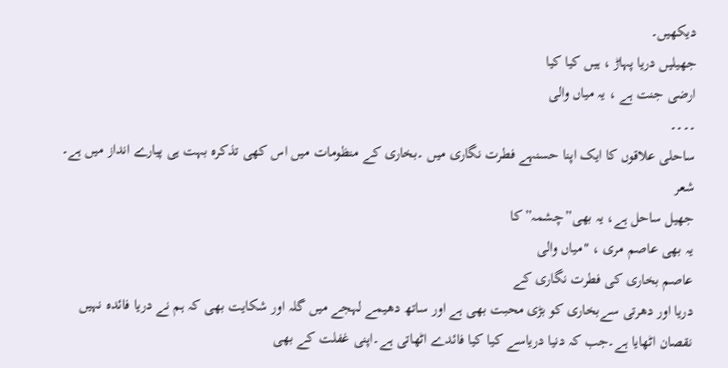دیکھیں۔
جھیلیں دریا پہاڑ ، ہیں کیا کیا
ارضی جنت ہے ، یہ میاں والی
۔۔۔۔
ساحلی علاقوں کا ایک اپنا حسنہے فطرت نگاری میں ۔بخاری کے منظومات میں اس کھی تذکرہ بہت ہی پیارے انداز میں ہے۔
شعر
جھیل ساحل ہے، یہ بھی”چشمہ”کا
یہ بھی عاصم مری ، "میاں والی
عاصم بخاری کی فطرت نگاری کے
دریا اور دھرتی سےبخاری کو بڑی محبت بھی ہے اور ساتھ دھیمے لہجے میں گلہ اور شکایت بھی کہ ہم نے دریا فائدہ نہیں نقصان اٹھایا ہے۔جب کہ دنیا دریاسے کیا کیا فائدے اٹھاتی ہے۔اپنی غفلت کے بھی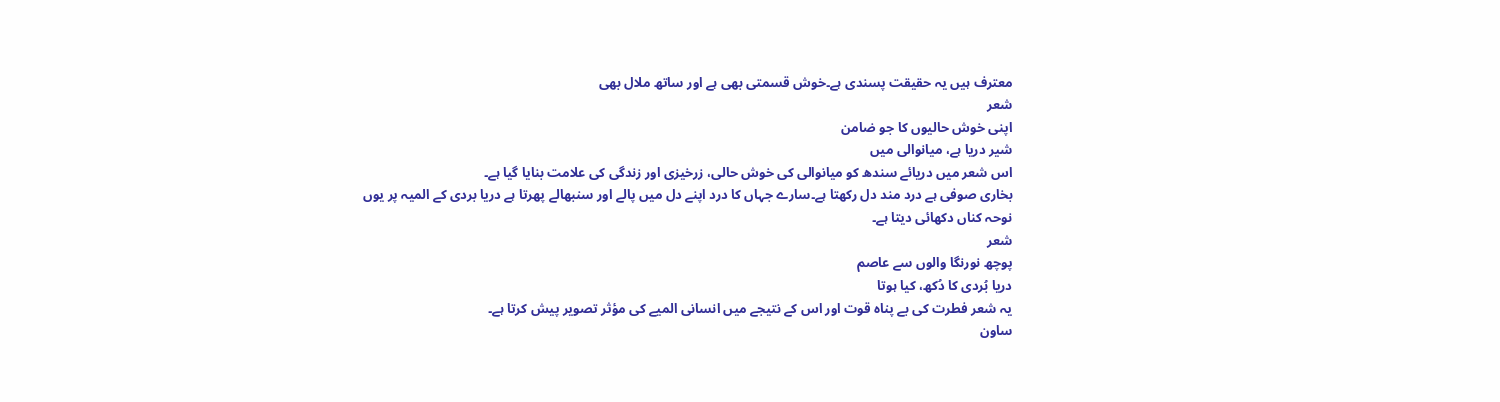معترف ہیں یہ حقیقت پسندی ہے۔خوش قسمتی بھی ہے اور ساتھ ملال بھی
شعر
اپنی خوش حالیوں کا جو ضامن
شیر دریا ہے، میانوالی میں
اس شعر میں دریائے سندھ کو میانوالی کی خوش حالی، زرخیزی اور زندگی کی علامت بنایا گیا ہے۔
بخاری صوفی ہے درد مند دل رکھتا ہے۔سارے جہاں کا درد اپنے دل میں پالے اور سنبھالے پھرتا ہے دریا بردی کے المیہ پر یوں نوحہ کناں دکھائی دیتا ہے۔
شعر
پوچھ نورنگا والوں سے عاصم
دریا بُردی کا دُکھ، کیا ہوتا
یہ شعر فطرت کی بے پناہ قوت اور اس کے نتیجے میں انسانی المیے کی مؤثر تصویر پیش کرتا ہے۔
ساون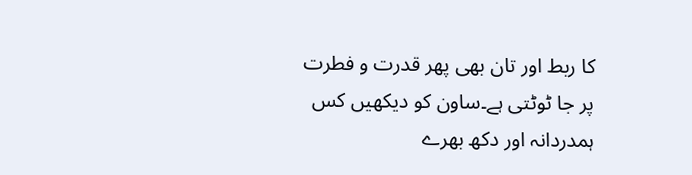کا ربط اور تان بھی پھر قدرت و فطرت پر جا ٹوٹتی ہے۔ساون کو دیکھیں کس ہمدردانہ اور دکھ بھرے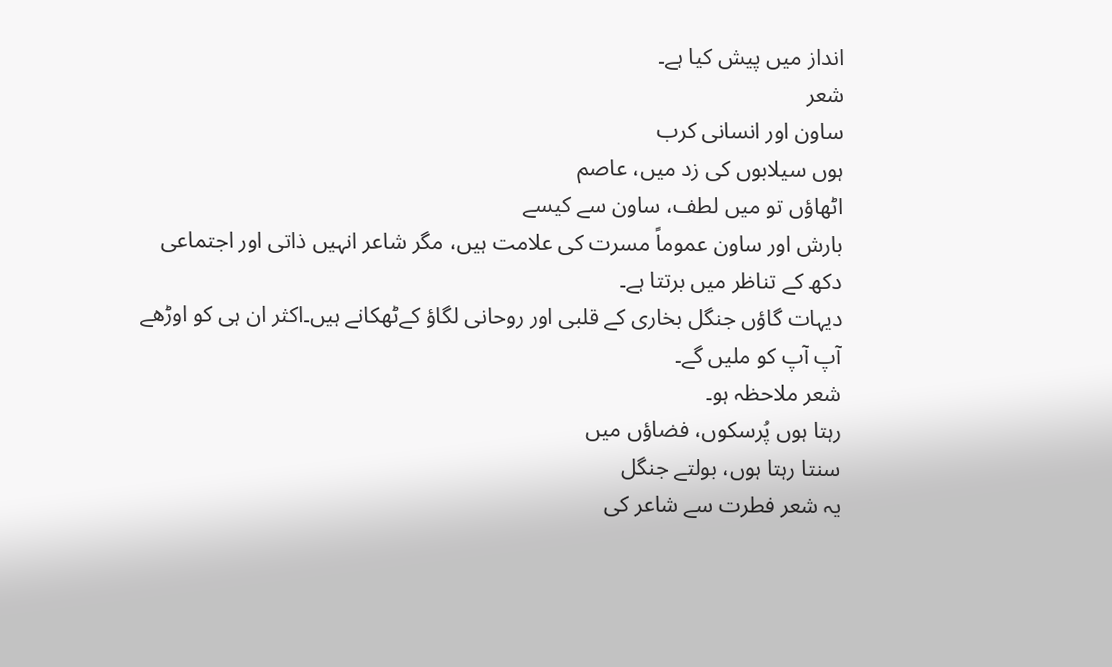انداز میں پیش کیا ہے۔
شعر
ساون اور انسانی کرب
ہوں سیلابوں کی زد میں، عاصم
اٹھاؤں تو میں لطف، ساون سے کیسے
بارش اور ساون عموماً مسرت کی علامت ہیں، مگر شاعر انہیں ذاتی اور اجتماعی دکھ کے تناظر میں برتتا ہے۔
دیہات گاؤں جنگل بخاری کے قلبی اور روحانی لگاؤ کےٹھکانے ہیں۔اکثر ان ہی کو اوڑھے آپ آپ کو ملیں گے۔
شعر ملاحظہ ہو۔
رہتا ہوں پُرسکوں، فضاؤں میں
سنتا رہتا ہوں، بولتے جنگل
یہ شعر فطرت سے شاعر کی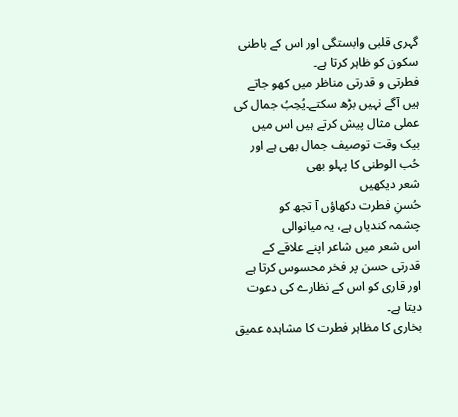گہری قلبی وابستگی اور اس کے باطنی سکون کو ظاہر کرتا ہے۔
فطرتی و قدرتی مناظر میں کھو جاتے ہیں آگے نہیں بڑھ سکتے۔یُحِبُ جمال کی عملی مثال پیش کرتے ہیں اس میں بیک وقت توصیف جمال بھی ہے اور حُب الوطنی کا پہلو بھی
شعر دیکھیں
حُسنِ فطرت دکھاؤں آ تجھ کو
چشمہ کندیاں ہے، یہ میانوالی
اس شعر میں شاعر اپنے علاقے کے قدرتی حسن پر فخر محسوس کرتا ہے اور قاری کو اس کے نظارے کی دعوت دیتا ہے۔
بخاری کا مظاہر فطرت کا مشاہدہ عمیق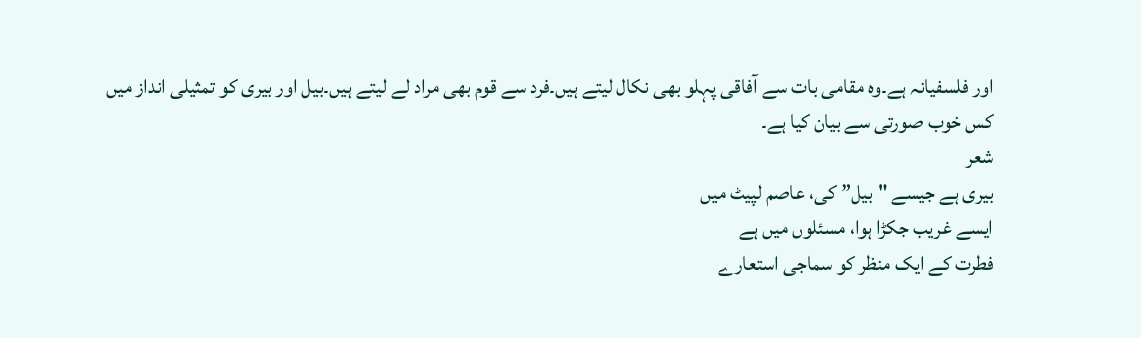اور فلسفیانہ ہے۔وہ مقامی بات سے آفاقی پہلو بھی نکال لیتے ہیں۔فرد سے قوم بھی مراد لے لیتے ہیں۔بیل اور بیری کو تمثیلی انداز میں کس خوب صورتی سے بیان کیا ہے۔
شعر
بیری ہے جیسے "بیل” کی، عاصم لپیٹ میں
ایسے غریب جکڑا ہوا، مسئلوں میں ہے
فطرت کے ایک منظر کو سماجی استعارے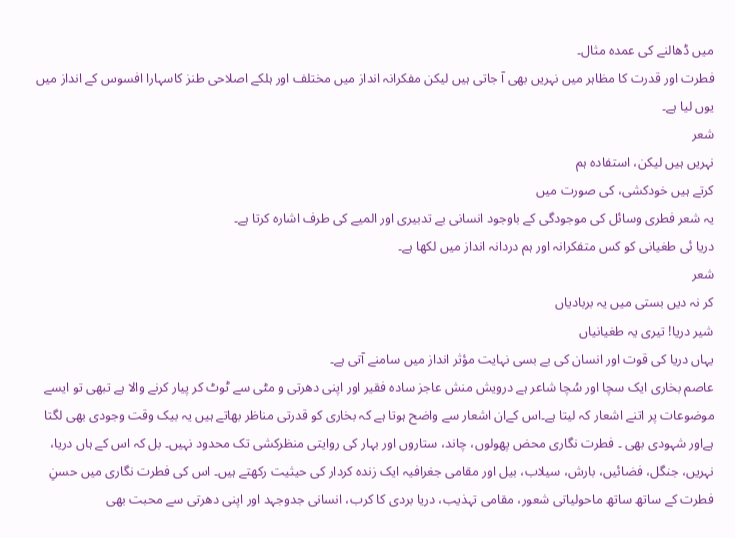میں ڈھالنے کی عمدہ مثال۔
فطرت اور قدرت کا مظاہر میں نہریں بھی آ جاتی ہیں لیکن مفکرانہ انداز میں مختلف اور ہلکے اصلاحی طنز کاسہارا افسوس کے انداز میں یوں لیا ہے۔
شعر
نہریں ہیں لیکن، استفادہ ہم
کرتے ہیں خودکشی، کی صورت میں
یہ شعر فطری وسائل کی موجودگی کے باوجود انسانی بے تدبیری اور المیے کی طرف اشارہ کرتا ہے۔
دریا ئی طغیانی کو کس متفکرانہ اور ہم دردانہ انداز میں لکھا ہے۔
شعر
کر نہ دیں بستی میں یہ بربادیاں
شیر دریا! تیری یہ طغیانیاں
یہاں دریا کی قوت اور انسان کی بے بسی نہایت مؤثر انداز میں سامنے آتی ہے۔
عاصم بخاری ایک سچا اور سُچا شاعر ہے درویش منش عاجز سادہ فقیر اور اپنی دھرتی و مٹی سے ٹوٹ کر پیار کرنے والا ہے تبھی تو ایسے موضوعات پر اتنے اشعار کہ لیتا ہے۔اس کےان اشعار سے واضح ہوتا ہے کہ بخاری کو قدرتی مناظر بھاتے ہیں یہ بیک وقت وجودی بھی لگتا ہےاور شہودی بھی ۔ فطرت نگاری محض پھولوں، چاند، ستاروں اور بہار کی روایتی منظرکشی تک محدود نہیں۔ بل کہ اس کے ہاں دریا، نہریں، جنگل، فضائیں، بارش، سیلاب، بیل اور مقامی جغرافیہ ایک زندہ کردار کی حیثیت رکھتے ہیں۔ اس کی فطرت نگاری میں حسنِ فطرت کے ساتھ ساتھ ماحولیاتی شعور، مقامی تہذیب، دریا بردی کا کرب، انسانی جدوجہد اور اپنی دھرتی سے محبت بھی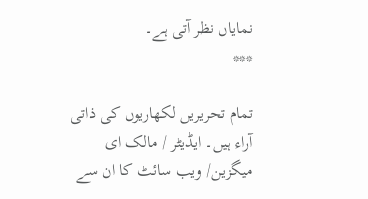نمایاں نظر آتی ہے۔
***

تمام تحریریں لکھاریوں کی ذاتی آراء ہیں۔ ایڈیٹر / مالک ای میگزین/ ویب سائٹ کا ان سے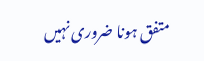متفق ہونا ضروری نہیں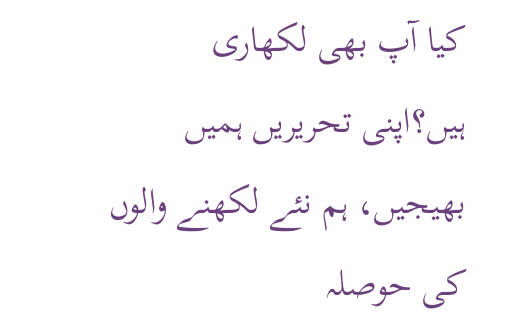کیا آپ بھی لکھاری ہیں؟اپنی تحریریں ہمیں بھیجیں، ہم نئے لکھنے والوں کی حوصلہ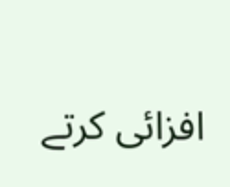افزائی کرتے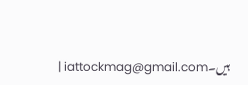ہیں۔iattockmag@gmail.com |